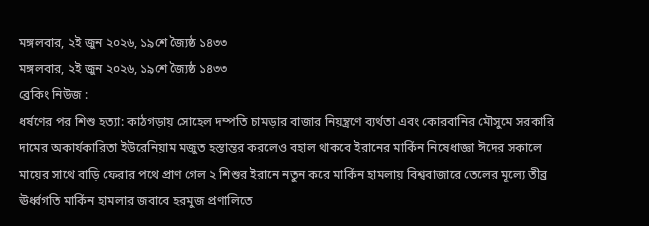মঙ্গলবার, ২ই জুন ২০২৬, ১৯শে জ্যৈষ্ঠ ১৪৩৩
মঙ্গলবার, ২ই জুন ২০২৬, ১৯শে জ্যৈষ্ঠ ১৪৩৩
ব্রেকিং নিউজ :
ধর্ষণের পর শিশু হত্যা: কাঠগড়ায় সোহেল দম্পতি চামড়ার বাজার নিয়ন্ত্রণে ব্যর্থতা এবং কোরবানির মৌসুমে সরকারি দামের অকার্যকারিতা ইউরেনিয়াম মজুত হস্তান্তর করলেও বহাল থাকবে ইরানের মার্কিন নিষেধাজ্ঞা ঈদের সকালে মায়ের সাথে বাড়ি ফেরার পথে প্রাণ গেল ২ শিশুর ইরানে নতুন করে মার্কিন হামলায় বিশ্ববাজারে তেলের মূল্যে তীব্র ঊর্ধ্বগতি মার্কিন হামলার জবাবে হরমুজ প্রণালিতে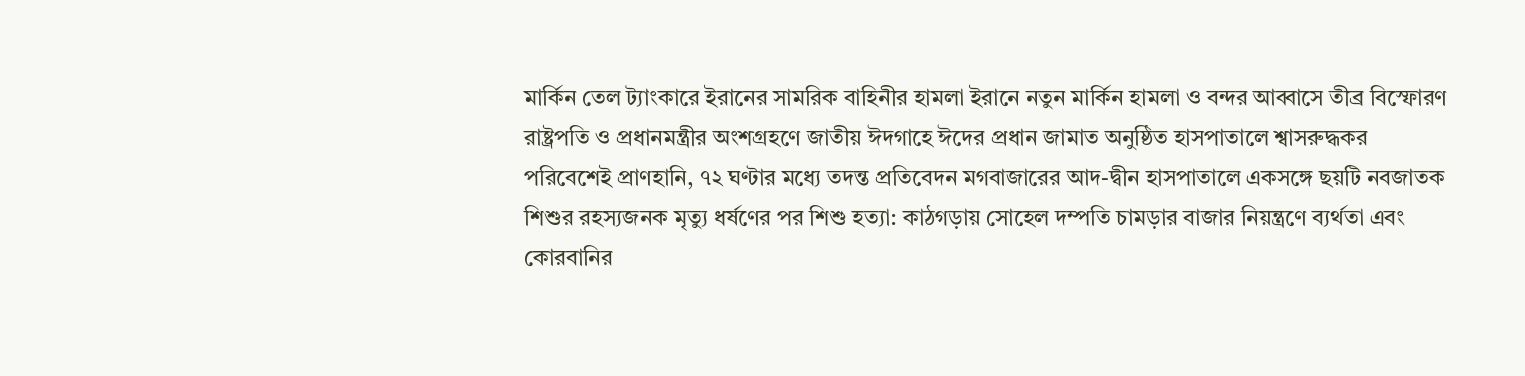মার্কিন তেল ট্যাংকারে ইরানের সামরিক বাহিনীর হামলা ইরানে নতুন মার্কিন হামলা ও বন্দর আব্বাসে তীব্র বিস্ফোরণ রাষ্ট্রপতি ও প্রধানমন্ত্রীর অংশগ্রহণে জাতীয় ঈদগাহে ঈদের প্রধান জামাত অনুষ্ঠিত হাসপাতালে শ্বাসরুদ্ধকর পরিবেশেই প্রাণহানি, ৭২ ঘণ্টার মধ্যে তদন্ত প্রতিবেদন মগবাজারের আদ-দ্বীন হাসপাতালে একসঙ্গে ছয়টি নবজাতক শিশুর রহস্যজনক মৃত্যু ধর্ষণের পর শিশু হত্যা: কাঠগড়ায় সোহেল দম্পতি চামড়ার বাজার নিয়ন্ত্রণে ব্যর্থতা এবং কোরবানির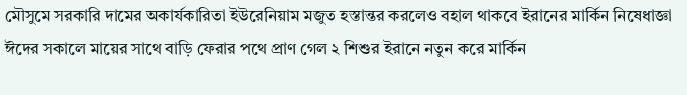মৌসুমে সরকারি দামের অকার্যকারিতা ইউরেনিয়াম মজুত হস্তান্তর করলেও বহাল থাকবে ইরানের মার্কিন নিষেধাজ্ঞা ঈদের সকালে মায়ের সাথে বাড়ি ফেরার পথে প্রাণ গেল ২ শিশুর ইরানে নতুন করে মার্কিন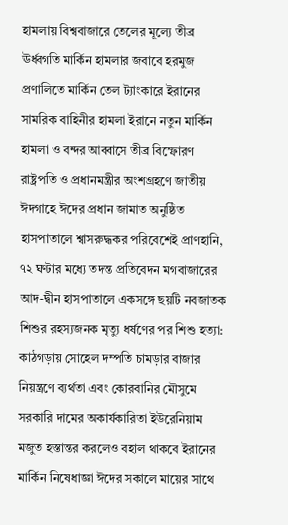হামলায় বিশ্ববাজারে তেলের মূল্যে তীব্র ঊর্ধ্বগতি মার্কিন হামলার জবাবে হরমুজ প্রণালিতে মার্কিন তেল ট্যাংকারে ইরানের সামরিক বাহিনীর হামলা ইরানে নতুন মার্কিন হামলা ও বন্দর আব্বাসে তীব্র বিস্ফোরণ রাষ্ট্রপতি ও প্রধানমন্ত্রীর অংশগ্রহণে জাতীয় ঈদগাহে ঈদের প্রধান জামাত অনুষ্ঠিত হাসপাতালে শ্বাসরুদ্ধকর পরিবেশেই প্রাণহানি, ৭২ ঘণ্টার মধ্যে তদন্ত প্রতিবেদন মগবাজারের আদ-দ্বীন হাসপাতালে একসঙ্গে ছয়টি নবজাতক শিশুর রহস্যজনক মৃত্যু ধর্ষণের পর শিশু হত্যা: কাঠগড়ায় সোহেল দম্পতি চামড়ার বাজার নিয়ন্ত্রণে ব্যর্থতা এবং কোরবানির মৌসুমে সরকারি দামের অকার্যকারিতা ইউরেনিয়াম মজুত হস্তান্তর করলেও বহাল থাকবে ইরানের মার্কিন নিষেধাজ্ঞা ঈদের সকালে মায়ের সাথে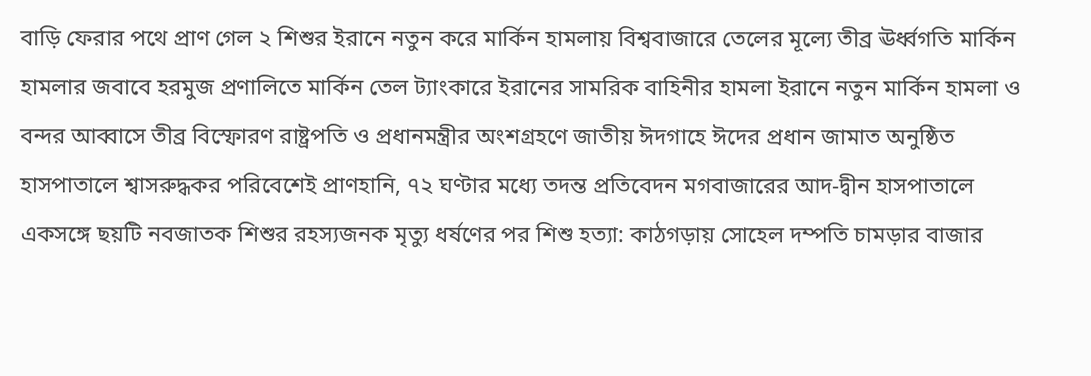বাড়ি ফেরার পথে প্রাণ গেল ২ শিশুর ইরানে নতুন করে মার্কিন হামলায় বিশ্ববাজারে তেলের মূল্যে তীব্র ঊর্ধ্বগতি মার্কিন হামলার জবাবে হরমুজ প্রণালিতে মার্কিন তেল ট্যাংকারে ইরানের সামরিক বাহিনীর হামলা ইরানে নতুন মার্কিন হামলা ও বন্দর আব্বাসে তীব্র বিস্ফোরণ রাষ্ট্রপতি ও প্রধানমন্ত্রীর অংশগ্রহণে জাতীয় ঈদগাহে ঈদের প্রধান জামাত অনুষ্ঠিত হাসপাতালে শ্বাসরুদ্ধকর পরিবেশেই প্রাণহানি, ৭২ ঘণ্টার মধ্যে তদন্ত প্রতিবেদন মগবাজারের আদ-দ্বীন হাসপাতালে একসঙ্গে ছয়টি নবজাতক শিশুর রহস্যজনক মৃত্যু ধর্ষণের পর শিশু হত্যা: কাঠগড়ায় সোহেল দম্পতি চামড়ার বাজার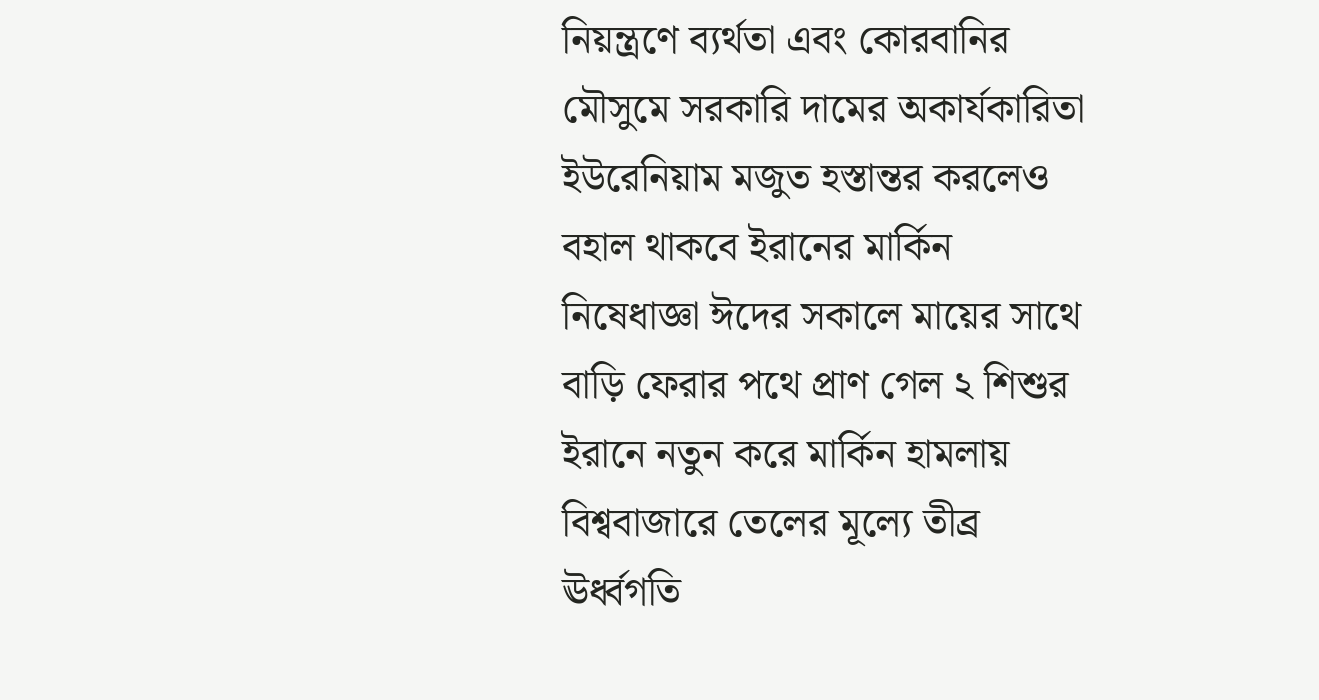নিয়ন্ত্রণে ব্যর্থতা এবং কোরবানির মৌসুমে সরকারি দামের অকার্যকারিতা ইউরেনিয়াম মজুত হস্তান্তর করলেও বহাল থাকবে ইরানের মার্কিন নিষেধাজ্ঞা ঈদের সকালে মায়ের সাথে বাড়ি ফেরার পথে প্রাণ গেল ২ শিশুর ইরানে নতুন করে মার্কিন হামলায় বিশ্ববাজারে তেলের মূল্যে তীব্র ঊর্ধ্বগতি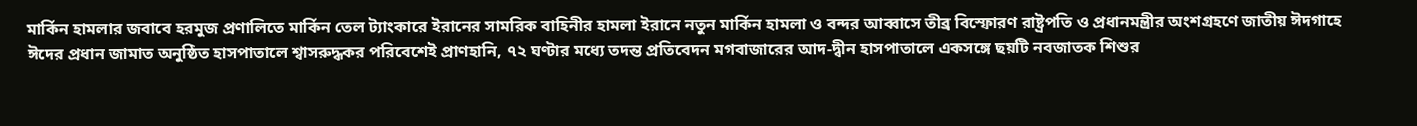মার্কিন হামলার জবাবে হরমুজ প্রণালিতে মার্কিন তেল ট্যাংকারে ইরানের সামরিক বাহিনীর হামলা ইরানে নতুন মার্কিন হামলা ও বন্দর আব্বাসে তীব্র বিস্ফোরণ রাষ্ট্রপতি ও প্রধানমন্ত্রীর অংশগ্রহণে জাতীয় ঈদগাহে ঈদের প্রধান জামাত অনুষ্ঠিত হাসপাতালে শ্বাসরুদ্ধকর পরিবেশেই প্রাণহানি, ৭২ ঘণ্টার মধ্যে তদন্ত প্রতিবেদন মগবাজারের আদ-দ্বীন হাসপাতালে একসঙ্গে ছয়টি নবজাতক শিশুর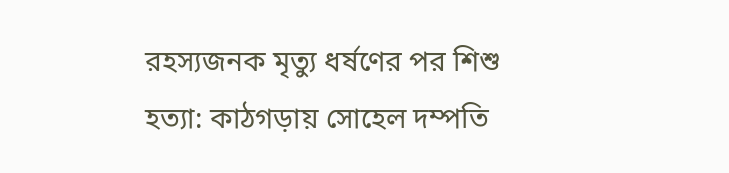রহস্যজনক মৃত্যু ধর্ষণের পর শিশু হত্যা: কাঠগড়ায় সোহেল দম্পতি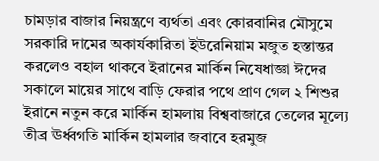চামড়ার বাজার নিয়ন্ত্রণে ব্যর্থতা এবং কোরবানির মৌসুমে সরকারি দামের অকার্যকারিতা ইউরেনিয়াম মজুত হস্তান্তর করলেও বহাল থাকবে ইরানের মার্কিন নিষেধাজ্ঞা ঈদের সকালে মায়ের সাথে বাড়ি ফেরার পথে প্রাণ গেল ২ শিশুর ইরানে নতুন করে মার্কিন হামলায় বিশ্ববাজারে তেলের মূল্যে তীব্র ঊর্ধ্বগতি মার্কিন হামলার জবাবে হরমুজ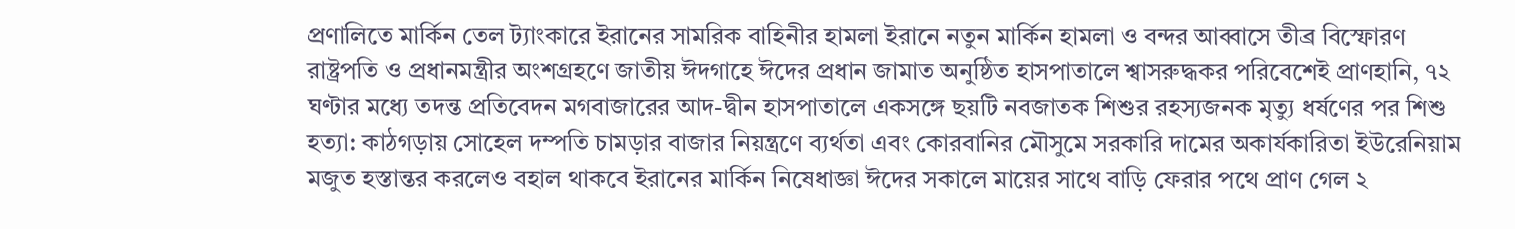প্রণালিতে মার্কিন তেল ট্যাংকারে ইরানের সামরিক বাহিনীর হামলা ইরানে নতুন মার্কিন হামলা ও বন্দর আব্বাসে তীব্র বিস্ফোরণ রাষ্ট্রপতি ও প্রধানমন্ত্রীর অংশগ্রহণে জাতীয় ঈদগাহে ঈদের প্রধান জামাত অনুষ্ঠিত হাসপাতালে শ্বাসরুদ্ধকর পরিবেশেই প্রাণহানি, ৭২ ঘণ্টার মধ্যে তদন্ত প্রতিবেদন মগবাজারের আদ-দ্বীন হাসপাতালে একসঙ্গে ছয়টি নবজাতক শিশুর রহস্যজনক মৃত্যু ধর্ষণের পর শিশু হত্যা: কাঠগড়ায় সোহেল দম্পতি চামড়ার বাজার নিয়ন্ত্রণে ব্যর্থতা এবং কোরবানির মৌসুমে সরকারি দামের অকার্যকারিতা ইউরেনিয়াম মজুত হস্তান্তর করলেও বহাল থাকবে ইরানের মার্কিন নিষেধাজ্ঞা ঈদের সকালে মায়ের সাথে বাড়ি ফেরার পথে প্রাণ গেল ২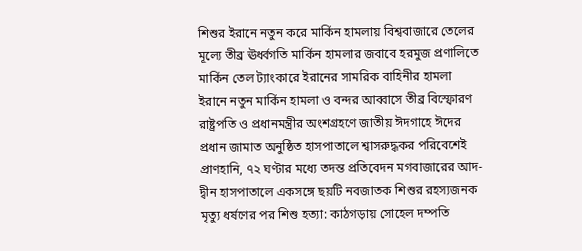শিশুর ইরানে নতুন করে মার্কিন হামলায় বিশ্ববাজারে তেলের মূল্যে তীব্র ঊর্ধ্বগতি মার্কিন হামলার জবাবে হরমুজ প্রণালিতে মার্কিন তেল ট্যাংকারে ইরানের সামরিক বাহিনীর হামলা ইরানে নতুন মার্কিন হামলা ও বন্দর আব্বাসে তীব্র বিস্ফোরণ রাষ্ট্রপতি ও প্রধানমন্ত্রীর অংশগ্রহণে জাতীয় ঈদগাহে ঈদের প্রধান জামাত অনুষ্ঠিত হাসপাতালে শ্বাসরুদ্ধকর পরিবেশেই প্রাণহানি, ৭২ ঘণ্টার মধ্যে তদন্ত প্রতিবেদন মগবাজারের আদ-দ্বীন হাসপাতালে একসঙ্গে ছয়টি নবজাতক শিশুর রহস্যজনক মৃত্যু ধর্ষণের পর শিশু হত্যা: কাঠগড়ায় সোহেল দম্পতি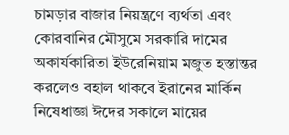চামড়ার বাজার নিয়ন্ত্রণে ব্যর্থতা এবং কোরবানির মৌসুমে সরকারি দামের অকার্যকারিতা ইউরেনিয়াম মজুত হস্তান্তর করলেও বহাল থাকবে ইরানের মার্কিন নিষেধাজ্ঞা ঈদের সকালে মায়ের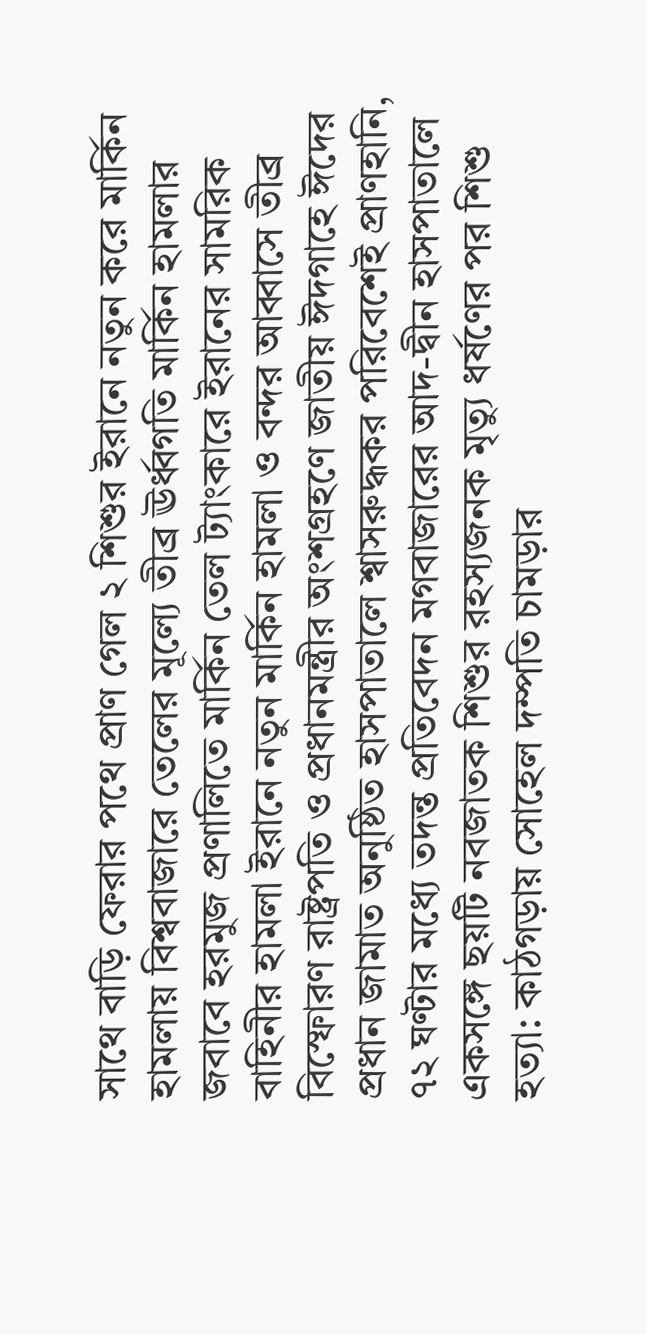সাথে বাড়ি ফেরার পথে প্রাণ গেল ২ শিশুর ইরানে নতুন করে মার্কিন হামলায় বিশ্ববাজারে তেলের মূল্যে তীব্র ঊর্ধ্বগতি মার্কিন হামলার জবাবে হরমুজ প্রণালিতে মার্কিন তেল ট্যাংকারে ইরানের সামরিক বাহিনীর হামলা ইরানে নতুন মার্কিন হামলা ও বন্দর আব্বাসে তীব্র বিস্ফোরণ রাষ্ট্রপতি ও প্রধানমন্ত্রীর অংশগ্রহণে জাতীয় ঈদগাহে ঈদের প্রধান জামাত অনুষ্ঠিত হাসপাতালে শ্বাসরুদ্ধকর পরিবেশেই প্রাণহানি, ৭২ ঘণ্টার মধ্যে তদন্ত প্রতিবেদন মগবাজারের আদ-দ্বীন হাসপাতালে একসঙ্গে ছয়টি নবজাতক শিশুর রহস্যজনক মৃত্যু ধর্ষণের পর শিশু হত্যা: কাঠগড়ায় সোহেল দম্পতি চামড়ার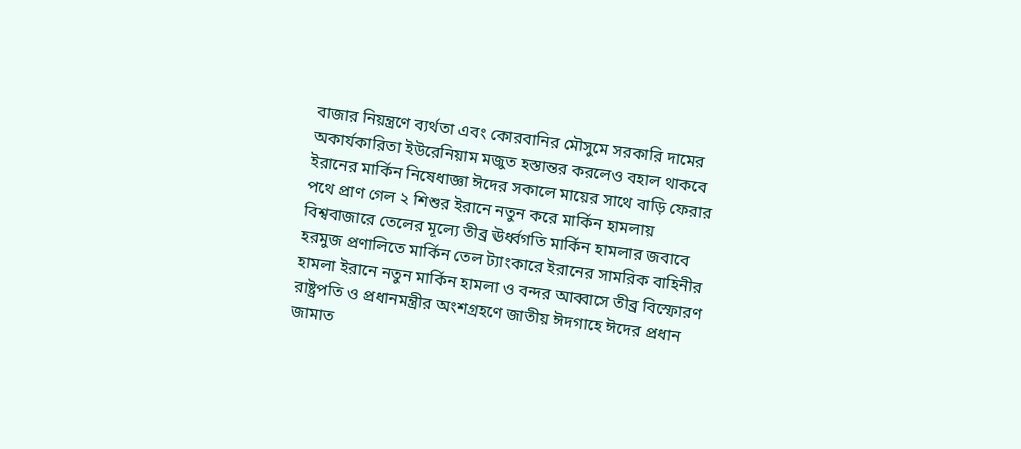বাজার নিয়ন্ত্রণে ব্যর্থতা এবং কোরবানির মৌসুমে সরকারি দামের অকার্যকারিতা ইউরেনিয়াম মজুত হস্তান্তর করলেও বহাল থাকবে ইরানের মার্কিন নিষেধাজ্ঞা ঈদের সকালে মায়ের সাথে বাড়ি ফেরার পথে প্রাণ গেল ২ শিশুর ইরানে নতুন করে মার্কিন হামলায় বিশ্ববাজারে তেলের মূল্যে তীব্র ঊর্ধ্বগতি মার্কিন হামলার জবাবে হরমুজ প্রণালিতে মার্কিন তেল ট্যাংকারে ইরানের সামরিক বাহিনীর হামলা ইরানে নতুন মার্কিন হামলা ও বন্দর আব্বাসে তীব্র বিস্ফোরণ রাষ্ট্রপতি ও প্রধানমন্ত্রীর অংশগ্রহণে জাতীয় ঈদগাহে ঈদের প্রধান জামাত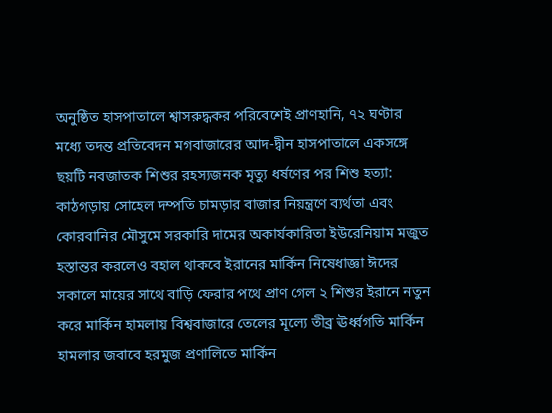অনুষ্ঠিত হাসপাতালে শ্বাসরুদ্ধকর পরিবেশেই প্রাণহানি, ৭২ ঘণ্টার মধ্যে তদন্ত প্রতিবেদন মগবাজারের আদ-দ্বীন হাসপাতালে একসঙ্গে ছয়টি নবজাতক শিশুর রহস্যজনক মৃত্যু ধর্ষণের পর শিশু হত্যা: কাঠগড়ায় সোহেল দম্পতি চামড়ার বাজার নিয়ন্ত্রণে ব্যর্থতা এবং কোরবানির মৌসুমে সরকারি দামের অকার্যকারিতা ইউরেনিয়াম মজুত হস্তান্তর করলেও বহাল থাকবে ইরানের মার্কিন নিষেধাজ্ঞা ঈদের সকালে মায়ের সাথে বাড়ি ফেরার পথে প্রাণ গেল ২ শিশুর ইরানে নতুন করে মার্কিন হামলায় বিশ্ববাজারে তেলের মূল্যে তীব্র ঊর্ধ্বগতি মার্কিন হামলার জবাবে হরমুজ প্রণালিতে মার্কিন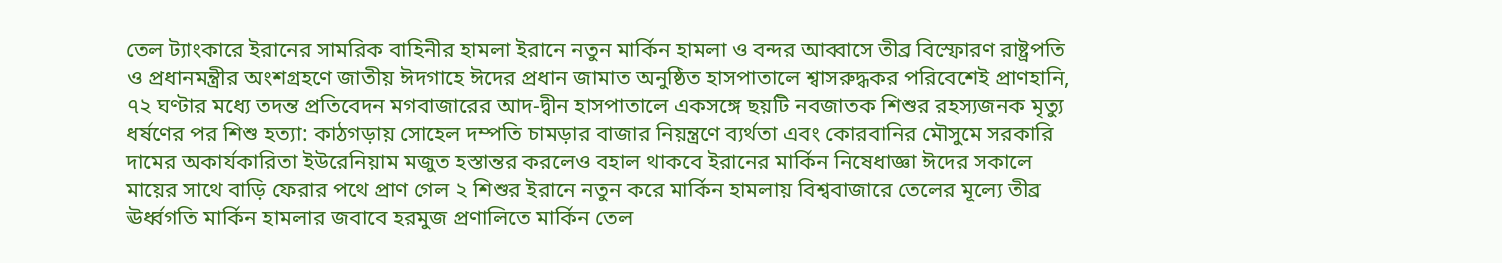তেল ট্যাংকারে ইরানের সামরিক বাহিনীর হামলা ইরানে নতুন মার্কিন হামলা ও বন্দর আব্বাসে তীব্র বিস্ফোরণ রাষ্ট্রপতি ও প্রধানমন্ত্রীর অংশগ্রহণে জাতীয় ঈদগাহে ঈদের প্রধান জামাত অনুষ্ঠিত হাসপাতালে শ্বাসরুদ্ধকর পরিবেশেই প্রাণহানি, ৭২ ঘণ্টার মধ্যে তদন্ত প্রতিবেদন মগবাজারের আদ-দ্বীন হাসপাতালে একসঙ্গে ছয়টি নবজাতক শিশুর রহস্যজনক মৃত্যু ধর্ষণের পর শিশু হত্যা: কাঠগড়ায় সোহেল দম্পতি চামড়ার বাজার নিয়ন্ত্রণে ব্যর্থতা এবং কোরবানির মৌসুমে সরকারি দামের অকার্যকারিতা ইউরেনিয়াম মজুত হস্তান্তর করলেও বহাল থাকবে ইরানের মার্কিন নিষেধাজ্ঞা ঈদের সকালে মায়ের সাথে বাড়ি ফেরার পথে প্রাণ গেল ২ শিশুর ইরানে নতুন করে মার্কিন হামলায় বিশ্ববাজারে তেলের মূল্যে তীব্র ঊর্ধ্বগতি মার্কিন হামলার জবাবে হরমুজ প্রণালিতে মার্কিন তেল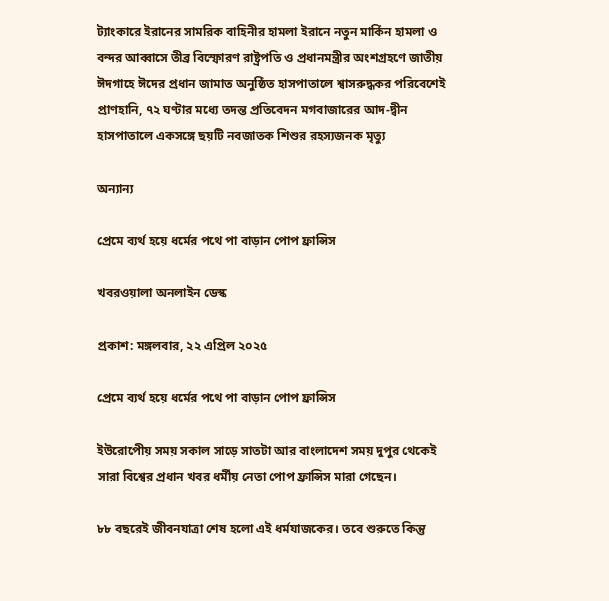ট্যাংকারে ইরানের সামরিক বাহিনীর হামলা ইরানে নতুন মার্কিন হামলা ও বন্দর আব্বাসে তীব্র বিস্ফোরণ রাষ্ট্রপতি ও প্রধানমন্ত্রীর অংশগ্রহণে জাতীয় ঈদগাহে ঈদের প্রধান জামাত অনুষ্ঠিত হাসপাতালে শ্বাসরুদ্ধকর পরিবেশেই প্রাণহানি, ৭২ ঘণ্টার মধ্যে তদন্ত প্রতিবেদন মগবাজারের আদ-দ্বীন হাসপাতালে একসঙ্গে ছয়টি নবজাতক শিশুর রহস্যজনক মৃত্যু

অন্যান্য

প্রেমে ব্যর্থ হয়ে ধর্মের পথে পা বাড়ান পোপ ফ্রান্সিস

খবরওয়ালা অনলাইন ডেস্ক

প্রকাশ: মঙ্গলবার, ২২ এপ্রিল ২০২৫

প্রেমে ব্যর্থ হয়ে ধর্মের পথে পা বাড়ান পোপ ফ্রান্সিস

ইউরোপেীয় সময় সকাল সাড়ে সাতটা আর বাংলাদেশ সময় দুপুর থেকেই সারা বিশ্বের প্রধান খবর ধর্মীয় নেতা পোপ ফ্রান্সিস মারা গেছেন।

৮৮ বছরেই জীবনযাত্রা শেষ হলো এই ধর্মযাজকের। তবে শুরুতে কিন্তু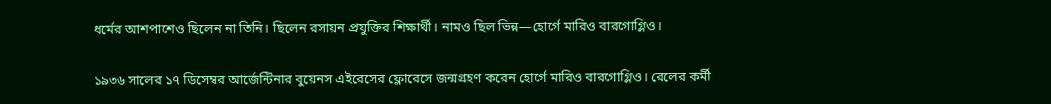ধর্মের আশপাশেও ছিলেন না তিনি। ছিলেন রসায়ন প্রযুক্তির শিক্ষার্থী। নামও ছিল ভিন্ন—হোর্গে মারিও বারগোগ্লিও।

১৯৩৬ সালের ১৭ ডিসেম্বর আর্জেন্টিনার বুয়েনস এইরেসের ফ্লোরেসে জন্মগ্রহণ করেন হোর্গে মারিও বারগোগ্লিও। রেলের কর্মী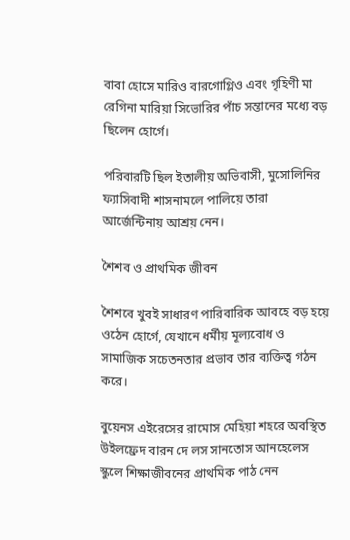বাবা হোসে মারিও বারগোগ্লিও এবং গৃহিণী মা রেগিনা মারিয়া সিভোরির পাঁচ সন্তানের মধ্যে বড় ছিলেন হোর্গে।

পরিবারটি ছিল ইতালীয় অভিবাসী, মুসোলিনির ফ্যাসিবাদী শাসনামলে পালিয়ে তারা আর্জেন্টিনায় আশ্রয় নেন।

শৈশব ও প্রাথমিক জীবন

শৈশবে খুবই সাধারণ পারিবারিক আবহে বড় হয়ে ওঠেন হোর্গে, যেখানে ধর্মীয় মূল্যবোধ ও সামাজিক সচেতনতার প্রভাব তার ব্যক্তিত্ব গঠন করে।

বুয়েনস এইরেসের রামোস মেহিয়া শহরে অবস্থিত উইলফ্রেদ বারন দে লস সানতোস আনহেলেস স্কুলে শিক্ষাজীবনের প্রাথমিক পাঠ নেন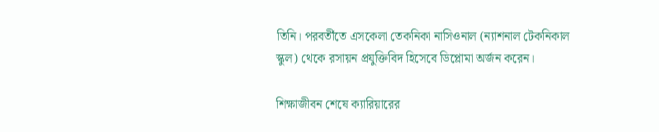তিনি। পরবর্তীতে এসকেলা তেকনিকা নাসিওনাল (ন্যাশনাল টেকনিকাল স্কুল) থেকে রসায়ন প্রযুক্তিবিদ হিসেবে ডিপ্লোমা অর্জন করেন।

শিক্ষাজীবন শেষে ক্যারিয়ারের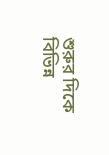শুরুর দিকে বিভিন্ন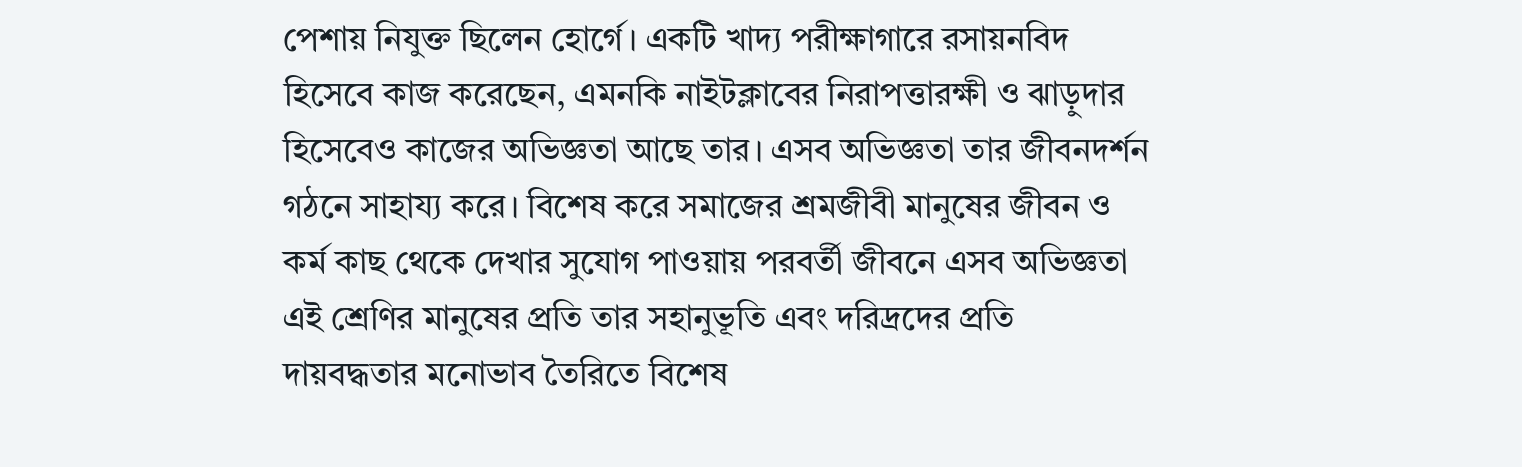পেশায় নিযুক্ত ছিলেন হোর্গে। একটি খাদ্য পরীক্ষাগারে রসায়নবিদ হিসেবে কাজ করেছেন, এমনকি নাইটক্লাবের নিরাপত্তারক্ষী ও ঝাড়ুদার হিসেবেও কাজের অভিজ্ঞতা আছে তার। এসব অভিজ্ঞতা তার জীবনদর্শন গঠনে সাহায্য করে। বিশেষ করে সমাজের শ্রমজীবী মানুষের জীবন ও কর্ম কাছ থেকে দেখার সুযোগ পাওয়ায় পরবর্তী জীবনে এসব অভিজ্ঞতা এই শ্রেণির মানুষের প্রতি তার সহানুভূতি এবং দরিদ্রদের প্রতি দায়বদ্ধতার মনোভাব তৈরিতে বিশেষ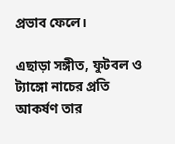প্রভাব ফেলে।

এছাড়া সঙ্গীত, ফুটবল ও ট্যাঙ্গো নাচের প্রতি আকর্ষণ তার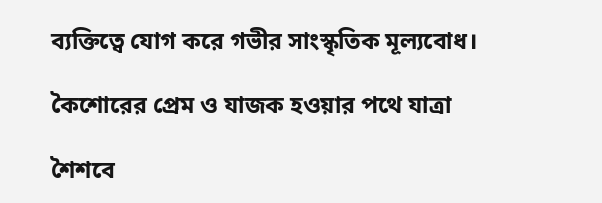ব্যক্তিত্বে যোগ করে গভীর সাংস্কৃতিক মূল্যবোধ।

কৈশোরের প্রেম ও যাজক হওয়ার পথে যাত্রা

শৈশবে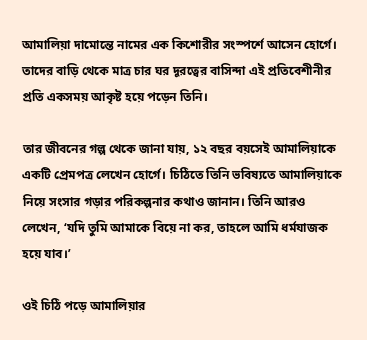আমালিয়া দামোন্তে নামের এক কিশোরীর সংস্পর্শে আসেন হোর্গে। তাদের বাড়ি থেকে মাত্র চার ঘর দূরত্বের বাসিন্দা এই প্রতিবেশীনীর প্রতি একসময় আকৃষ্ট হয়ে পড়েন তিনি।

তার জীবনের গল্প থেকে জানা যায়, ১২ বছর বয়সেই আমালিয়াকে একটি প্রেমপত্র লেখেন হোর্গে। চিঠিতে তিনি ভবিষ্যতে আমালিয়াকে নিয়ে সংসার গড়ার পরিকল্পনার কথাও জানান। তিনি আরও লেখেন, ‘যদি তুমি আমাকে বিয়ে না কর, তাহলে আমি ধর্মযাজক হয়ে যাব।’

ওই চিঠি পড়ে আমালিয়ার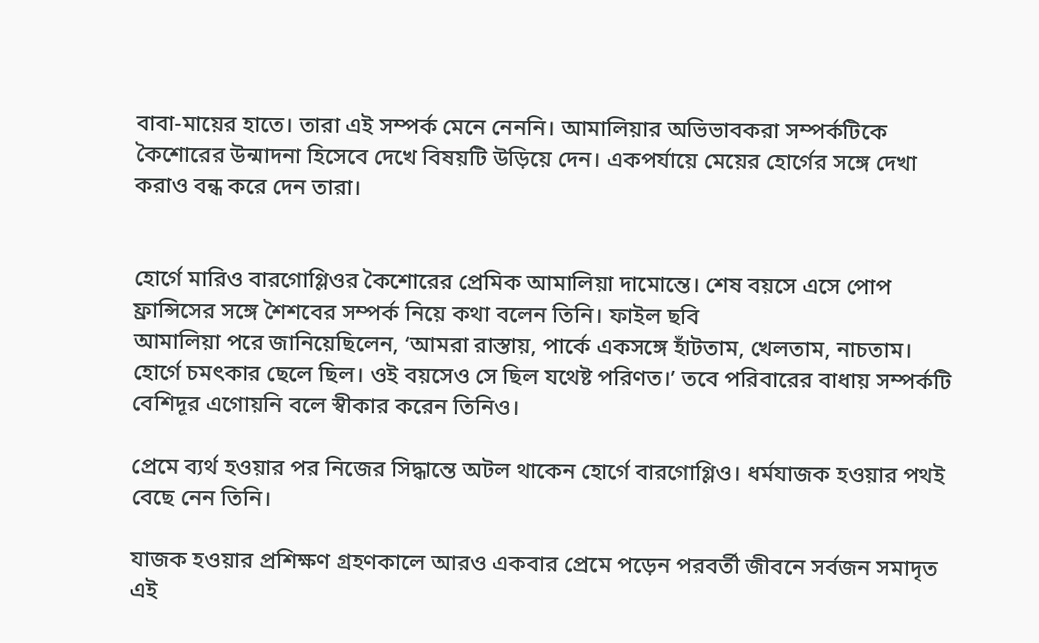বাবা-মায়ের হাতে। তারা এই সম্পর্ক মেনে নেননি। আমালিয়ার অভিভাবকরা সম্পর্কটিকে কৈশোরের উন্মাদনা হিসেবে দেখে বিষয়টি উড়িয়ে দেন। একপর্যায়ে মেয়ের হোর্গের সঙ্গে দেখা করাও বন্ধ করে দেন তারা।


হোর্গে মারিও বারগোগ্লিওর কৈশোরের প্রেমিক আমালিয়া দামোন্তে। শেষ বয়সে এসে পোপ ফ্রান্সিসের সঙ্গে শৈশবের সম্পর্ক নিয়ে কথা বলেন তিনি। ফাইল ছবি
আমালিয়া পরে জানিয়েছিলেন, ‘আমরা রাস্তায়, পার্কে একসঙ্গে হাঁটতাম, খেলতাম, নাচতাম। হোর্গে চমৎকার ছেলে ছিল। ওই বয়সেও সে ছিল যথেষ্ট পরিণত।’ তবে পরিবারের বাধায় সম্পর্কটি বেশিদূর এগোয়নি বলে স্বীকার করেন তিনিও।

প্রেমে ব্যর্থ হওয়ার পর নিজের সিদ্ধান্তে অটল থাকেন হোর্গে বারগোগ্লিও। ধর্মযাজক হওয়ার পথই বেছে নেন তিনি।

যাজক হওয়ার প্রশিক্ষণ গ্রহণকালে আরও একবার প্রেমে পড়েন পরবর্তী জীবনে সর্বজন সমাদৃত এই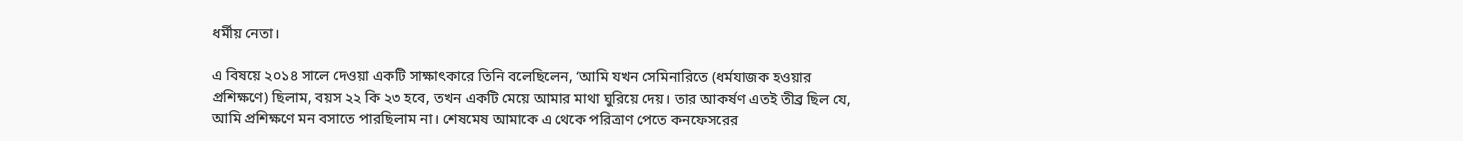ধর্মীয় নেতা।

এ বিষয়ে ২০১৪ সালে দেওয়া একটি সাক্ষাৎকারে তিনি বলেছিলেন, ‘আমি যখন সেমিনারিতে (ধর্মযাজক হওয়ার প্রশিক্ষণে) ছিলাম, বয়স ২২ কি ২৩ হবে, তখন একটি মেয়ে আমার মাথা ঘুরিয়ে দেয়। তার আকর্ষণ এতই তীব্র ছিল যে, আমি প্রশিক্ষণে মন বসাতে পারছিলাম না। শেষমেষ আমাকে এ থেকে পরিত্রাণ পেতে কনফেসরের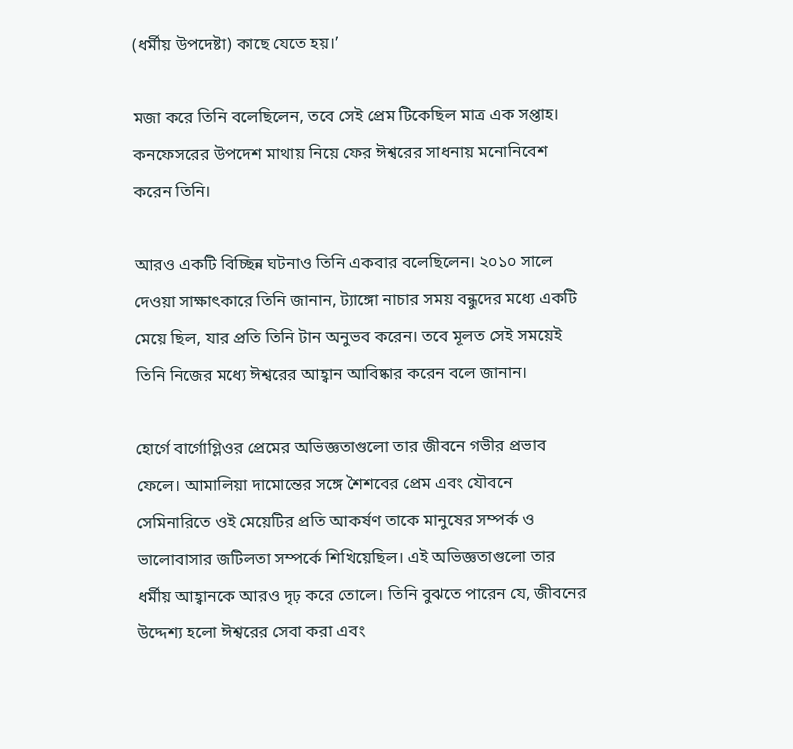(ধর্মীয় উপদেষ্টা) কাছে যেতে হয়।’

মজা করে তিনি বলেছিলেন, তবে সেই প্রেম টিকেছিল মাত্র এক সপ্তাহ। কনফেসরের উপদেশ মাথায় নিয়ে ফের ঈশ্বরের সাধনায় মনোনিবেশ করেন তিনি।

আরও একটি বিচ্ছিন্ন ঘটনাও তিনি একবার বলেছিলেন। ২০১০ সালে দেওয়া সাক্ষাৎকারে তিনি জানান, ট্যাঙ্গো নাচার সময় বন্ধুদের মধ্যে একটি মেয়ে ছিল, যার প্রতি তিনি টান অনুভব করেন। তবে মূলত সেই সময়েই তিনি নিজের মধ্যে ঈশ্বরের আহ্বান আবিষ্কার করেন বলে জানান।

হোর্গে বার্গোগ্লিওর প্রেমের অভিজ্ঞতাগুলো তার জীবনে গভীর প্রভাব ফেলে। আমালিয়া দামোন্তের সঙ্গে শৈশবের প্রেম এবং যৌবনে সেমিনারিতে ওই মেয়েটির প্রতি আকর্ষণ তাকে মানুষের সম্পর্ক ও ভালোবাসার জটিলতা সম্পর্কে শিখিয়েছিল। এই অভিজ্ঞতাগুলো তার ধর্মীয় আহ্বানকে আরও দৃঢ় করে তোলে। তিনি বুঝতে পারেন যে, জীবনের উদ্দেশ্য হলো ঈশ্বরের সেবা করা এবং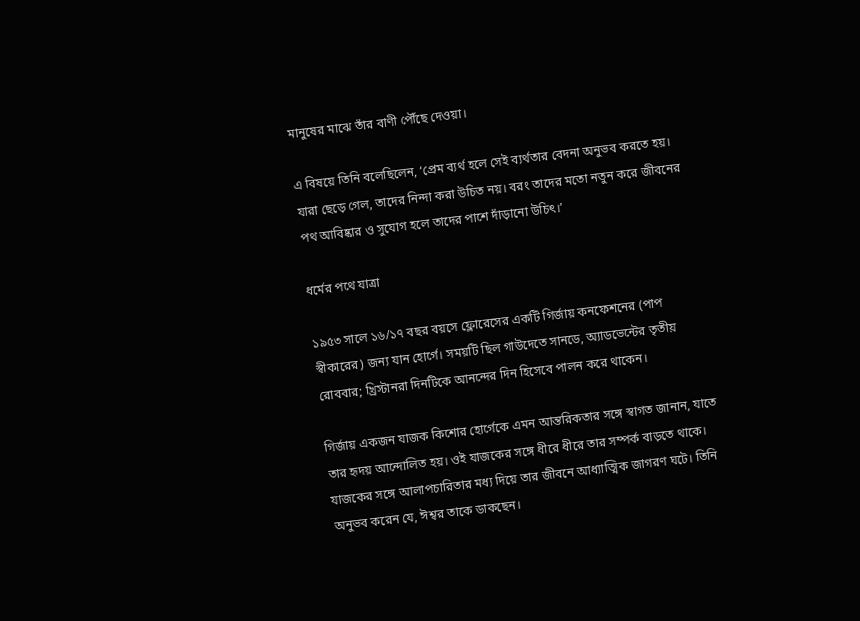মানুষের মাঝে তাঁর বাণী পৌঁছে দেওয়া।

এ বিষয়ে তিনি বলেছিলেন, ‘প্রেম ব্যর্থ হলে সেই ব্যর্থতার বেদনা অনুভব করতে হয়। যারা ছেড়ে গেল, তাদের নিন্দা করা উচিত নয়। বরং তাদের মতো নতুন করে জীবনের পথ আবিষ্কার ও সুযোগ হলে তাদের পাশে দাঁড়ানো উচিৎ।’

ধর্মের পথে যাত্রা

১৯৫৩ সালে ১৬/১৭ বছর বয়সে ফ্লোরেসের একটি গির্জায় কনফেশনের (পাপ স্বীকারের) জন্য যান হোর্গে। সময়টি ছিল গাউদেতে সানডে, অ্যাডভেন্টের তৃতীয় রোববার; খ্রিস্টানরা দিনটিকে আনন্দের দিন হিসেবে পালন করে থাকেন।

গির্জায় একজন যাজক কিশোর হোর্গেকে এমন আন্তরিকতার সঙ্গে স্বাগত জানান, যাতে তার হৃদয় আন্দোলিত হয়। ওই যাজকের সঙ্গে ধীরে ধীরে তার সম্পর্ক বাড়তে থাকে। যাজকের সঙ্গে আলাপচারিতার মধ্য দিয়ে তার জীবনে আধ্যাত্মিক জাগরণ ঘটে। তিনি অনুভব করেন যে, ঈশ্বর তাকে ডাকছেন।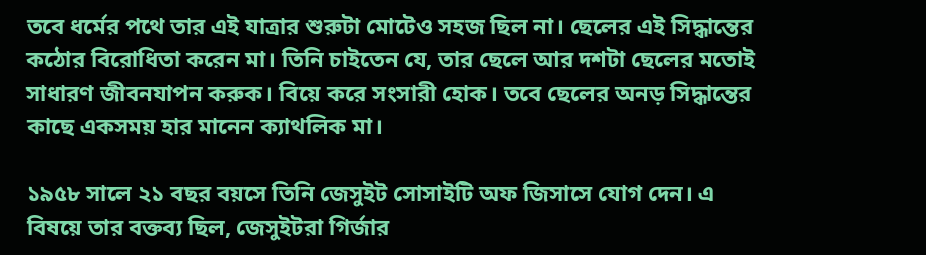তবে ধর্মের পথে তার এই যাত্রার শুরুটা মোটেও সহজ ছিল না। ছেলের এই সিদ্ধান্তের কঠোর বিরোধিতা করেন মা। তিনি চাইতেন যে, তার ছেলে আর দশটা ছেলের মতোই সাধারণ জীবনযাপন করুক। বিয়ে করে সংসারী হোক। তবে ছেলের অনড় সিদ্ধান্তের কাছে একসময় হার মানেন ক্যাথলিক মা।

১৯৫৮ সালে ২১ বছর বয়সে তিনি জেসুইট সোসাইটি অফ জিসাসে যোগ দেন। এ বিষয়ে তার বক্তব্য ছিল, জেসুইটরা গির্জার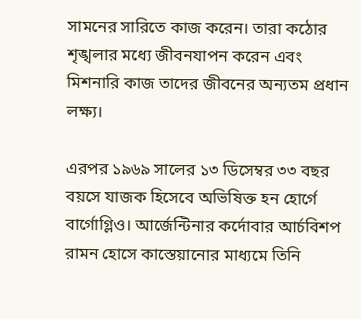সামনের সারিতে কাজ করেন। তারা কঠোর শৃঙ্খলার মধ্যে জীবনযাপন করেন এবং মিশনারি কাজ তাদের জীবনের অন্যতম প্রধান লক্ষ্য।

এরপর ১৯৬৯ সালের ১৩ ডিসেম্বর ৩৩ বছর বয়সে যাজক হিসেবে অভিষিক্ত হন হোর্গে বার্গোগ্লিও। আর্জেন্টিনার কর্দোবার আর্চবিশপ রামন হোসে কাস্তেয়ানোর মাধ্যমে তিনি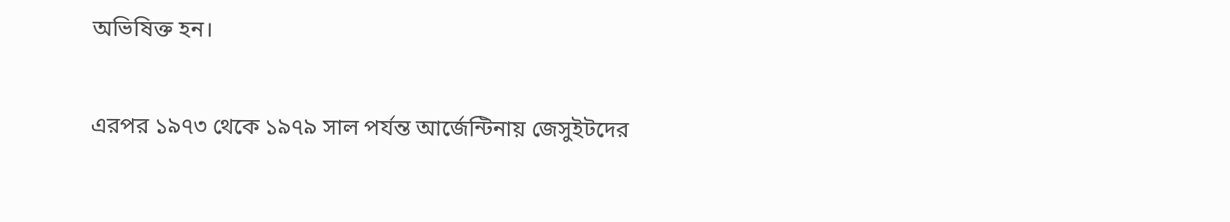অভিষিক্ত হন।

এরপর ১৯৭৩ থেকে ১৯৭৯ সাল পর্যন্ত আর্জেন্টিনায় জেসুইটদের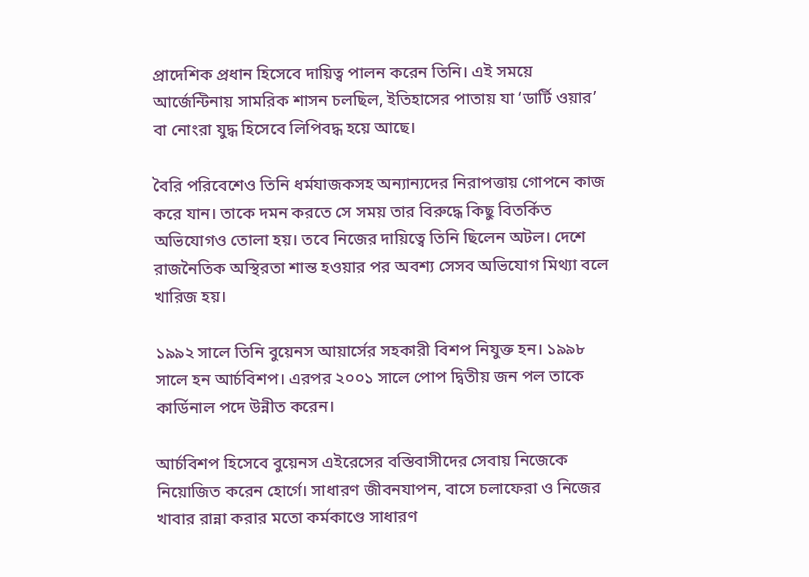প্রাদেশিক প্রধান হিসেবে দায়িত্ব পালন করেন তিনি। এই সময়ে আর্জেন্টিনায় সামরিক শাসন চলছিল, ইতিহাসের পাতায় যা ‘ডার্টি ওয়ার’ বা নোংরা যুদ্ধ হিসেবে লিপিবদ্ধ হয়ে আছে।

বৈরি পরিবেশেও তিনি ধর্মযাজকসহ অন্যান্যদের নিরাপত্তায় গোপনে কাজ করে যান। তাকে দমন করতে সে সময় তার বিরুদ্ধে কিছু বিতর্কিত অভিযোগও তোলা হয়। তবে নিজের দায়িত্বে তিনি ছিলেন অটল। দেশে রাজনৈতিক অস্থিরতা শান্ত হওয়ার পর অবশ্য সেসব অভিযোগ মিথ্যা বলে খারিজ হয়।

১৯৯২ সালে তিনি বুয়েনস আয়ার্সের সহকারী বিশপ নিযুক্ত হন। ১৯৯৮ সালে হন আর্চবিশপ। এরপর ২০০১ সালে পোপ দ্বিতীয় জন পল তাকে কার্ডিনাল পদে উন্নীত করেন।

আর্চবিশপ হিসেবে বুয়েনস এইরেসের বস্তিবাসীদের সেবায় নিজেকে নিয়োজিত করেন হোর্গে। সাধারণ জীবনযাপন, বাসে চলাফেরা ও নিজের খাবার রান্না করার মতো কর্মকাণ্ডে সাধারণ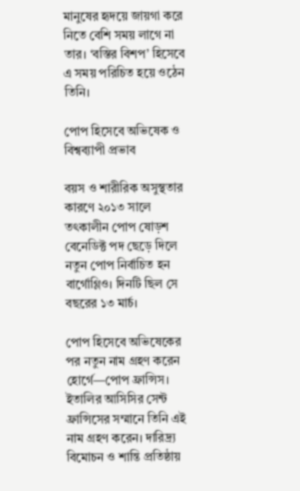মানুষের হৃদয়ে জায়গা করে নিতে বেশি সময় লাগে না তার। ‘বস্তির বিশপ’ হিসেবে এ সময় পরিচিত হয়ে ওঠেন তিনি।

পোপ হিসেবে অভিষেক ও বিশ্বব্যাপী প্রভাব

বয়স ও শারীরিক অসুস্থতার কারণে ২০১৩ সালে তৎকালীন পোপ ষোড়শ বেনেডিক্ট পদ ছেড়ে দিলে নতুন পোপ নির্বাচিত হন বার্গোগ্লিও। দিনটি ছিল সে বছরের ১৩ মার্চ।

পোপ হিসেবে অভিষেকের পর নতুন নাম গ্রহণ করেন হোর্গে—পোপ ফ্রান্সিস। ইতালির আসিসির সেন্ট ফ্রান্সিসের সম্মানে তিনি এই নাম গ্রহণ করেন। দারিদ্র্য বিমোচন ও শান্তি প্রতিষ্ঠায়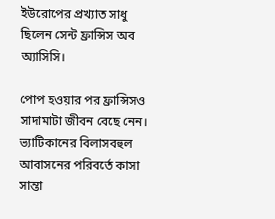ইউরোপের প্রখ্যাত সাধু ছিলেন সেন্ট ফ্রান্সিস অব অ্যাসিসি।

পোপ হওয়ার পর ফ্রান্সিসও সাদামাটা জীবন বেছে নেন। ভ্যাটিকানের বিলাসবহুল আবাসনের পরিবর্তে কাসা সান্তা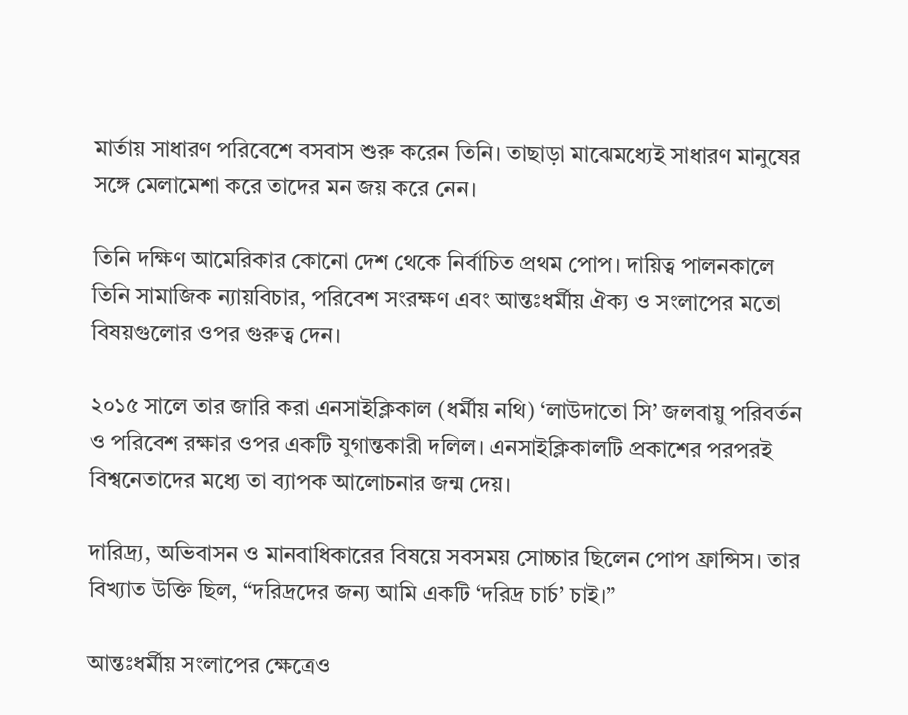মার্তায় সাধারণ পরিবেশে বসবাস শুরু করেন তিনি। তাছাড়া মাঝেমধ্যেই সাধারণ মানুষের সঙ্গে মেলামেশা করে তাদের মন জয় করে নেন।

তিনি দক্ষিণ আমেরিকার কোনো দেশ থেকে নির্বাচিত প্রথম পোপ। দায়িত্ব পালনকালে তিনি সামাজিক ন্যায়বিচার, পরিবেশ সংরক্ষণ এবং আন্তঃধর্মীয় ঐক্য ও সংলাপের মতো বিষয়গুলোর ওপর গুরুত্ব দেন।

২০১৫ সালে তার জারি করা এনসাইক্লিকাল (ধর্মীয় নথি) ‘লাউদাতো সি’ জলবায়ু পরিবর্তন ও পরিবেশ রক্ষার ওপর একটি যুগান্তকারী দলিল। এনসাইক্লিকালটি প্রকাশের পরপরই বিশ্বনেতাদের মধ্যে তা ব্যাপক আলোচনার জন্ম দেয়।

দারিদ্র্য, অভিবাসন ও মানবাধিকারের বিষয়ে সবসময় সোচ্চার ছিলেন পোপ ফ্রান্সিস। তার বিখ্যাত উক্তি ছিল, “দরিদ্রদের জন্য আমি একটি ‘দরিদ্র চার্চ’ চাই।”

আন্তঃধর্মীয় সংলাপের ক্ষেত্রেও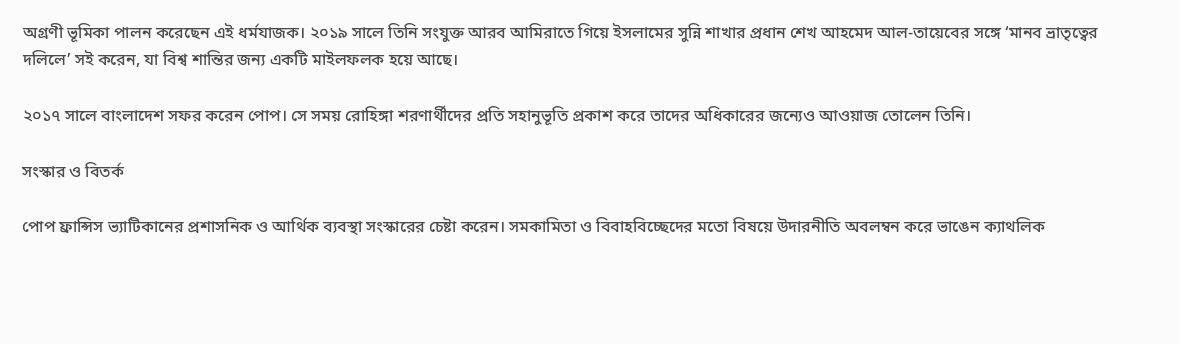অগ্রণী ভূমিকা পালন করেছেন এই ধর্মযাজক। ২০১৯ সালে তিনি সংযুক্ত আরব আমিরাতে গিয়ে ইসলামের সুন্নি শাখার প্রধান শেখ আহমেদ আল-তায়েবের সঙ্গে ‘মানব ভ্রাতৃত্বের দলিলে’ সই করেন, যা বিশ্ব শান্তির জন্য একটি মাইলফলক হয়ে আছে।

২০১৭ সালে বাংলাদেশ সফর করেন পোপ। সে সময় রোহিঙ্গা শরণার্থীদের প্রতি সহানুভূতি প্রকাশ করে তাদের অধিকারের জন্যেও আওয়াজ তোলেন তিনি।

সংস্কার ও বিতর্ক

পোপ ফ্রান্সিস ভ্যাটিকানের প্রশাসনিক ও আর্থিক ব্যবস্থা সংস্কারের চেষ্টা করেন। সমকামিতা ও বিবাহবিচ্ছেদের মতো বিষয়ে উদারনীতি অবলম্বন করে ভাঙেন ক্যাথলিক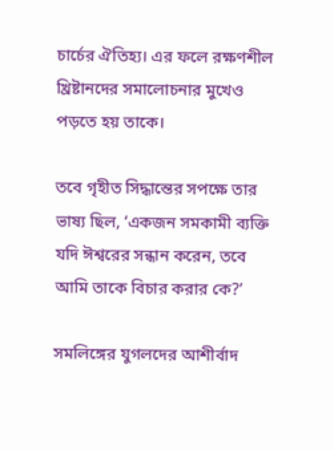চার্চের ঐতিহ্য। এর ফলে রক্ষণশীল খ্রিষ্টানদের সমালোচনার মুখেও পড়তে হয় তাকে।

তবে গৃহীত সিদ্ধান্তের সপক্ষে তার ভাষ্য ছিল, ‘একজন সমকামী ব্যক্তি যদি ঈশ্বরের সন্ধান করেন, তবে আমি তাকে বিচার করার কে?’

সমলিঙ্গের যুগলদের আশীর্বাদ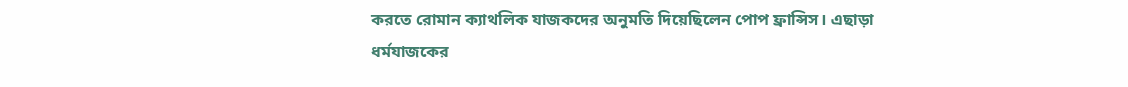করতে রোমান ক্যাথলিক যাজকদের অনুমতি দিয়েছিলেন পোপ ফ্রান্সিস। এছাড়া ধর্মযাজকের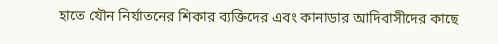হাতে যৌন নির্যাতনের শিকার ব্যক্তিদের এবং কানাডার আদিবাসীদের কাছে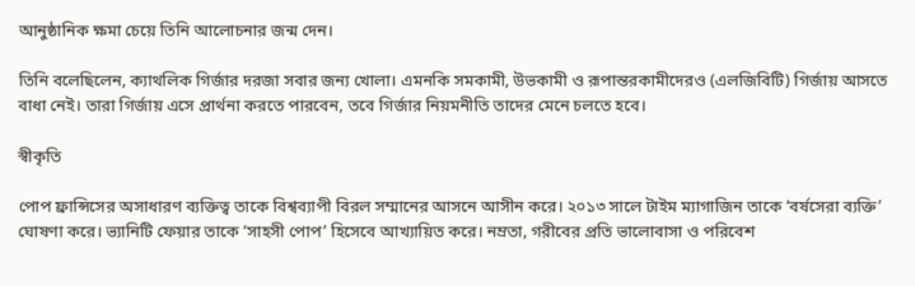আনুষ্ঠানিক ক্ষমা চেয়ে তিনি আলোচনার জন্ম দেন।

তিনি বলেছিলেন, ক্যাথলিক গির্জার দরজা সবার জন্য খোলা। এমনকি সমকামী, উভকামী ও রূপান্তরকামীদেরও (এলজিবিটি) গির্জায় আসতে বাধা নেই। তারা গির্জায় এসে প্রার্থনা করতে পারবেন, তবে গির্জার নিয়মনীতি তাদের মেনে চলতে হবে।

স্বীকৃতি

পোপ ফ্রান্সিসের অসাধারণ ব্যক্তিত্ব তাকে বিশ্বব্যাপী বিরল সম্মানের আসনে আসীন করে। ২০১৩ সালে টাইম ম্যাগাজিন তাকে ‘বর্ষসেরা ব্যক্তি’ ঘোষণা করে। ভ্যানিটি ফেয়ার তাকে ‘সাহসী পোপ’ হিসেবে আখ্যায়িত করে। নম্রতা, গরীবের প্রতি ভালোবাসা ও পরিবেশ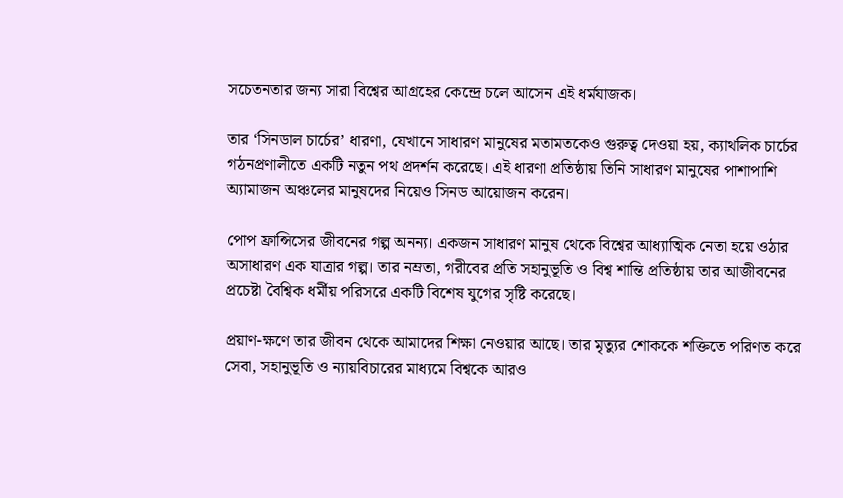সচেতনতার জন্য সারা বিশ্বের আগ্রহের কেন্দ্রে চলে আসেন এই ধর্মযাজক।

তার ‘সিনডাল চার্চের’ ধারণা, যেখানে সাধারণ মানুষের মতামতকেও গুরুত্ব দেওয়া হয়, ক্যাথলিক চার্চের গঠনপ্রণালীতে একটি নতুন পথ প্রদর্শন করেছে। এই ধারণা প্রতিষ্ঠায় তিনি সাধারণ মানুষের পাশাপাশি অ্যামাজন অঞ্চলের মানুষদের নিয়েও সিনড আয়োজন করেন।

পোপ ফ্রান্সিসের জীবনের গল্প অনন্য। একজন সাধারণ মানুষ থেকে বিশ্বের আধ্যাত্মিক নেতা হয়ে ওঠার অসাধারণ এক যাত্রার গল্প। তার নম্রতা, গরীবের প্রতি সহানুভূতি ও বিশ্ব শান্তি প্রতিষ্ঠায় তার আজীবনের প্রচেষ্টা বৈশ্বিক ধর্মীয় পরিসরে একটি বিশেষ যুগের সৃষ্টি করেছে।

প্রয়াণ-ক্ষণে তার জীবন থেকে আমাদের শিক্ষা নেওয়ার আছে। তার মৃত্যুর শোককে শক্তিতে পরিণত করে সেবা, সহানুভূতি ও ন্যায়বিচারের মাধ্যমে বিশ্বকে আরও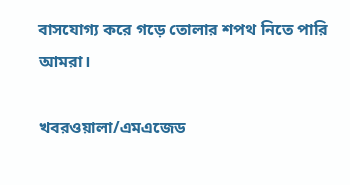বাসযোগ্য করে গড়ে তোলার শপথ নিতে পারি আমরা।

খবরওয়ালা/এমএজেড